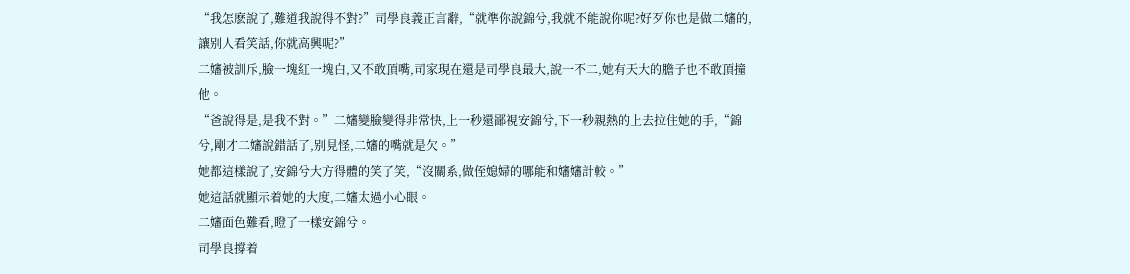“我怎麽說了,難道我說得不對?”司學良義正言辭,“就準你說錦兮,我就不能說你呢?好歹你也是做二嬸的,讓别人看笑話,你就高興呢?”
二嬸被訓斥,臉一塊紅一塊白,又不敢頂嘴,司家現在還是司學良最大,說一不二,她有天大的膽子也不敢頂撞他。
“爸說得是,是我不對。”二嬸變臉變得非常快,上一秒還鄙視安錦兮,下一秒親熱的上去拉住她的手,“錦兮,剛才二嬸說錯話了,别見怪,二嬸的嘴就是欠。”
她都這樣說了,安錦兮大方得體的笑了笑,“沒關系,做侄媳婦的哪能和嬸嬸計較。”
她這話就顯示着她的大度,二嬸太過小心眼。
二嬸面色難看,瞪了一樣安錦兮。
司學良撐着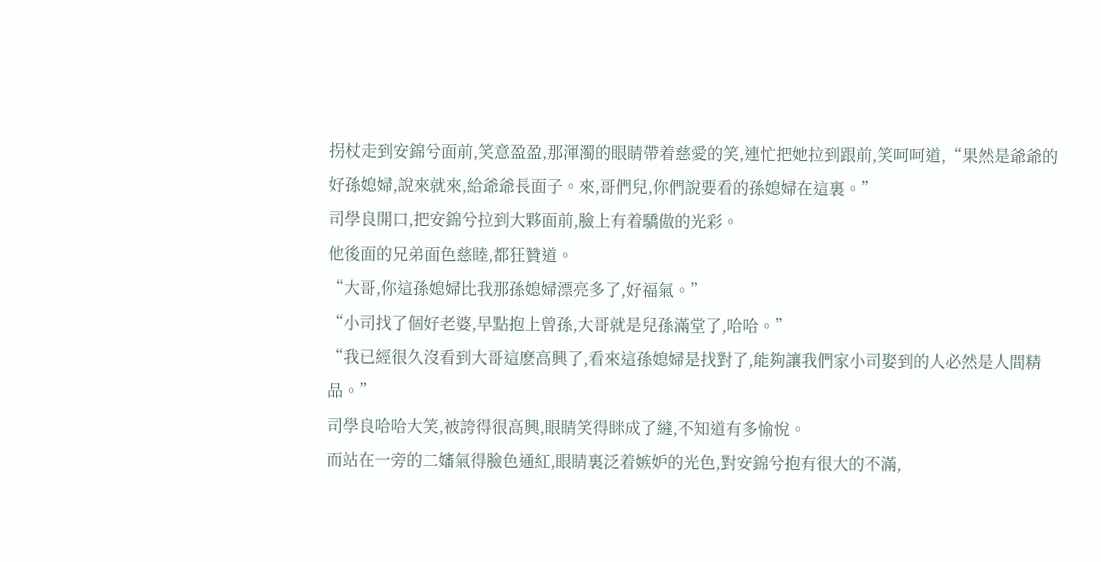拐杖走到安錦兮面前,笑意盈盈,那渾濁的眼睛帶着慈愛的笑,連忙把她拉到跟前,笑呵呵道,“果然是爺爺的好孫媳婦,說來就來,給爺爺長面子。來,哥們兒,你們說要看的孫媳婦在這裏。”
司學良開口,把安錦兮拉到大夥面前,臉上有着驕傲的光彩。
他後面的兄弟面色慈睦,都狂贊道。
“大哥,你這孫媳婦比我那孫媳婦漂亮多了,好福氣。”
“小司找了個好老婆,早點抱上曾孫,大哥就是兒孫滿堂了,哈哈。”
“我已經很久沒看到大哥這麽高興了,看來這孫媳婦是找對了,能夠讓我們家小司娶到的人必然是人間精品。”
司學良哈哈大笑,被誇得很高興,眼睛笑得眯成了縫,不知道有多愉悅。
而站在一旁的二嬸氣得臉色通紅,眼睛裏泛着嫉妒的光色,對安錦兮抱有很大的不滿,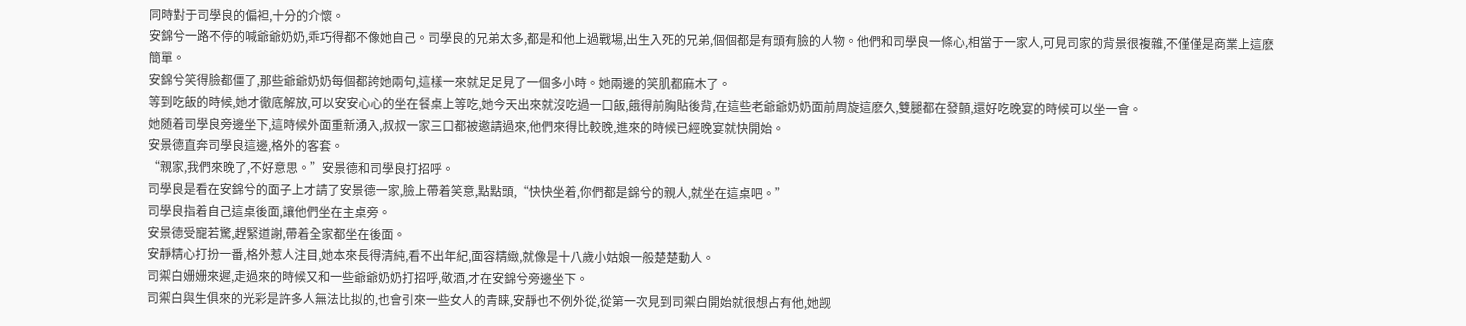同時對于司學良的偏袒,十分的介懷。
安錦兮一路不停的喊爺爺奶奶,乖巧得都不像她自己。司學良的兄弟太多,都是和他上過戰場,出生入死的兄弟,個個都是有頭有臉的人物。他們和司學良一條心,相當于一家人,可見司家的背景很複雜,不僅僅是商業上這麽簡單。
安錦兮笑得臉都僵了,那些爺爺奶奶每個都誇她兩句,這樣一來就足足見了一個多小時。她兩邊的笑肌都麻木了。
等到吃飯的時候,她才徹底解放,可以安安心心的坐在餐桌上等吃,她今天出來就沒吃過一口飯,餓得前胸貼後背,在這些老爺爺奶奶面前周旋這麽久,雙腿都在發顫,還好吃晚宴的時候可以坐一會。
她随着司學良旁邊坐下,這時候外面重新湧入,叔叔一家三口都被邀請過來,他們來得比較晚,進來的時候已經晚宴就快開始。
安景德直奔司學良這邊,格外的客套。
“親家,我們來晚了,不好意思。”安景德和司學良打招呼。
司學良是看在安錦兮的面子上才請了安景德一家,臉上帶着笑意,點點頭,“快快坐着,你們都是錦兮的親人,就坐在這桌吧。”
司學良指着自己這桌後面,讓他們坐在主桌旁。
安景德受寵若驚,趕緊道謝,帶着全家都坐在後面。
安靜精心打扮一番,格外惹人注目,她本來長得清純,看不出年紀,面容精緻,就像是十八歲小姑娘一般楚楚動人。
司禦白姗姗來遲,走過來的時候又和一些爺爺奶奶打招呼,敬酒,才在安錦兮旁邊坐下。
司禦白與生俱來的光彩是許多人無法比拟的,也會引來一些女人的青睐,安靜也不例外從,從第一次見到司禦白開始就很想占有他,她觊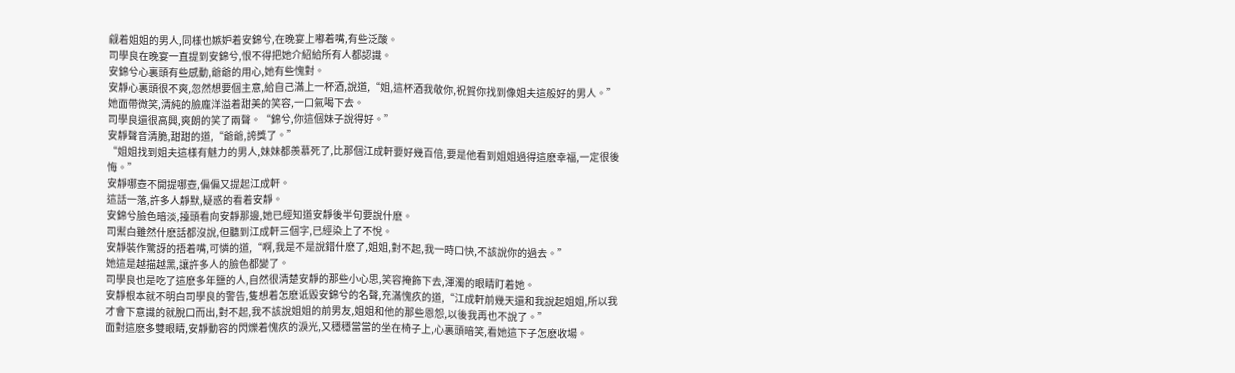觎着姐姐的男人,同樣也嫉妒着安錦兮,在晚宴上嘟着嘴,有些泛酸。
司學良在晚宴一直提到安錦兮,恨不得把她介紹給所有人都認識。
安錦兮心裏頭有些感動,爺爺的用心,她有些愧對。
安靜心裏頭很不爽,忽然想要個主意,給自己滿上一杯酒,說道,“姐,這杯酒我敬你,祝賀你找到像姐夫這般好的男人。”
她面帶微笑,清純的臉龐洋溢着甜美的笑容,一口氣喝下去。
司學良還很高興,爽朗的笑了兩聲。“錦兮,你這個妹子說得好。”
安靜聲音清脆,甜甜的道,“爺爺,誇獎了。”
“姐姐找到姐夫這樣有魅力的男人,妹妹都羨慕死了,比那個江成軒要好幾百倍,要是他看到姐姐過得這麽幸福,一定很後悔。”
安靜哪壺不開提哪壺,偏偏又提起江成軒。
這話一落,許多人靜默,疑惑的看着安靜。
安錦兮臉色暗淡,擡頭看向安靜那邊,她已經知道安靜後半句要說什麽。
司禦白雖然什麽話都沒說,但聽到江成軒三個字,已經染上了不悅。
安靜裝作驚訝的捂着嘴,可憐的道,“啊,我是不是說錯什麽了,姐姐,對不起,我一時口快,不該說你的過去。”
她這是越描越黑,讓許多人的臉色都變了。
司學良也是吃了這麽多年鹽的人,自然很清楚安靜的那些小心思,笑容掩飾下去,渾濁的眼睛盯着她。
安靜根本就不明白司學良的警告,隻想着怎麽诋毀安錦兮的名聲,充滿愧疚的道,“江成軒前幾天還和我說起姐姐,所以我才會下意識的就脫口而出,對不起,我不該說姐姐的前男友,姐姐和他的那些恩怨,以後我再也不說了。”
面對這麽多雙眼睛,安靜動容的閃爍着愧疚的淚光,又穩穩當當的坐在椅子上,心裏頭暗笑,看她這下子怎麽收場。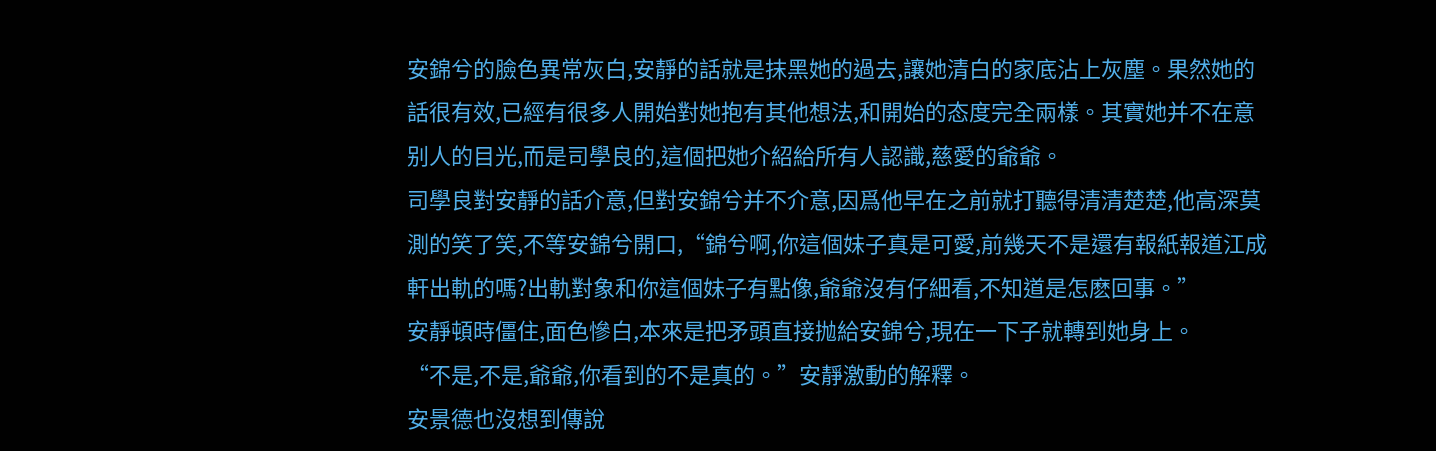安錦兮的臉色異常灰白,安靜的話就是抹黑她的過去,讓她清白的家底沾上灰塵。果然她的話很有效,已經有很多人開始對她抱有其他想法,和開始的态度完全兩樣。其實她并不在意别人的目光,而是司學良的,這個把她介紹給所有人認識,慈愛的爺爺。
司學良對安靜的話介意,但對安錦兮并不介意,因爲他早在之前就打聽得清清楚楚,他高深莫測的笑了笑,不等安錦兮開口,“錦兮啊,你這個妹子真是可愛,前幾天不是還有報紙報道江成軒出軌的嗎?出軌對象和你這個妹子有點像,爺爺沒有仔細看,不知道是怎麽回事。”
安靜頓時僵住,面色慘白,本來是把矛頭直接抛給安錦兮,現在一下子就轉到她身上。
“不是,不是,爺爺,你看到的不是真的。”安靜激動的解釋。
安景德也沒想到傳說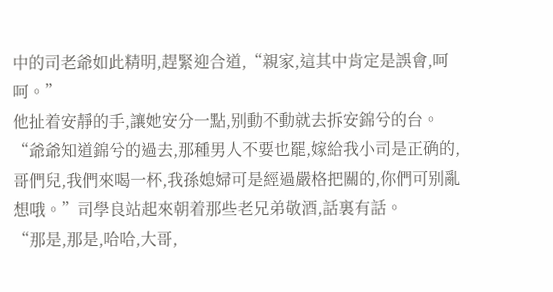中的司老爺如此精明,趕緊迎合道,“親家,這其中肯定是誤會,呵呵。”
他扯着安靜的手,讓她安分一點,别動不動就去拆安錦兮的台。
“爺爺知道錦兮的過去,那種男人不要也罷,嫁給我小司是正确的,哥們兒,我們來喝一杯,我孫媳婦可是經過嚴格把關的,你們可别亂想哦。”司學良站起來朝着那些老兄弟敬酒,話裏有話。
“那是,那是,哈哈,大哥,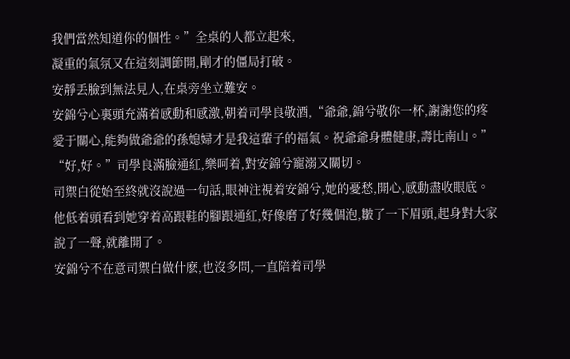我們當然知道你的個性。”全桌的人都立起來,
凝重的氣氛又在這刻調節開,剛才的僵局打破。
安靜丢臉到無法見人,在桌旁坐立難安。
安錦兮心裏頭充滿着感動和感激,朝着司學良敬酒,“爺爺,錦兮敬你一杯,謝謝您的疼愛于關心,能夠做爺爺的孫媳婦才是我這輩子的福氣。祝爺爺身體健康,壽比南山。”
“好,好。”司學良滿臉通紅,樂呵着,對安錦兮寵溺又關切。
司禦白從始至終就沒說過一句話,眼神注視着安錦兮,她的憂愁,開心,感動盡收眼底。他低着頭看到她穿着高跟鞋的腳跟通紅,好像磨了好幾個泡,皺了一下眉頭,起身對大家說了一聲,就離開了。
安錦兮不在意司禦白做什麽,也沒多問,一直陪着司學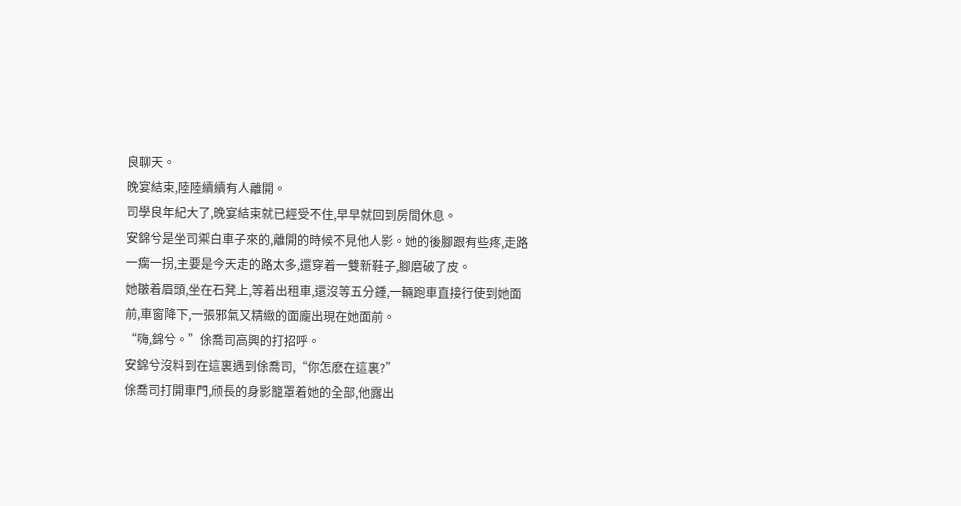良聊天。
晚宴結束,陸陸續續有人離開。
司學良年紀大了,晚宴結束就已經受不住,早早就回到房間休息。
安錦兮是坐司禦白車子來的,離開的時候不見他人影。她的後腳跟有些疼,走路一瘸一拐,主要是今天走的路太多,還穿着一雙新鞋子,腳磨破了皮。
她皺着眉頭,坐在石凳上,等着出租車,還沒等五分鍾,一輛跑車直接行使到她面前,車窗降下,一張邪氣又精緻的面龐出現在她面前。
“嗨,錦兮。”俆喬司高興的打招呼。
安錦兮沒料到在這裏遇到俆喬司,“你怎麽在這裏?”
俆喬司打開車門,颀長的身影籠罩着她的全部,他露出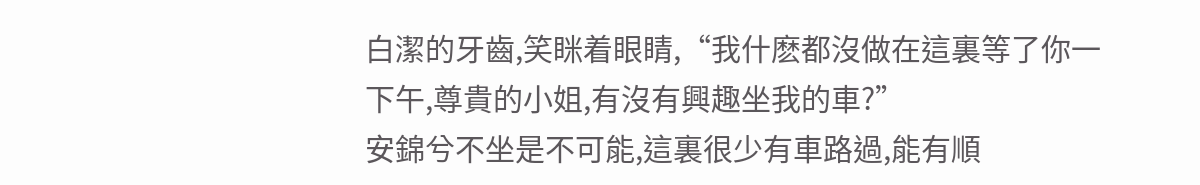白潔的牙齒,笑眯着眼睛,“我什麽都沒做在這裏等了你一下午,尊貴的小姐,有沒有興趣坐我的車?”
安錦兮不坐是不可能,這裏很少有車路過,能有順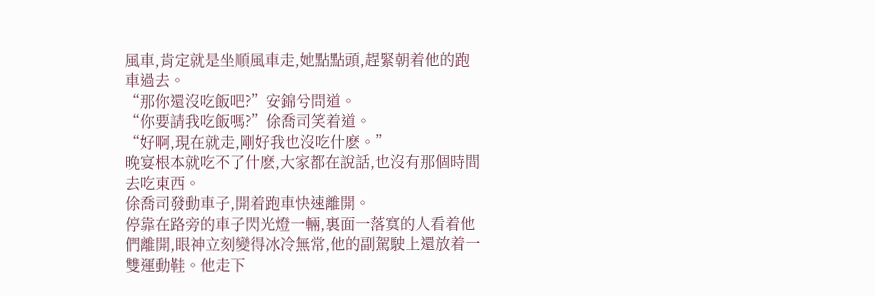風車,肯定就是坐順風車走,她點點頭,趕緊朝着他的跑車過去。
“那你還沒吃飯吧?”安錦兮問道。
“你要請我吃飯嗎?”俆喬司笑着道。
“好啊,現在就走,剛好我也沒吃什麽。”
晚宴根本就吃不了什麽,大家都在說話,也沒有那個時間去吃東西。
俆喬司發動車子,開着跑車快速離開。
停靠在路旁的車子閃光燈一輛,裏面一落寞的人看着他們離開,眼神立刻變得冰冷無常,他的副駕駛上還放着一雙運動鞋。他走下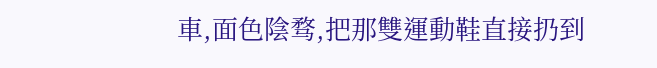車,面色陰骛,把那雙運動鞋直接扔到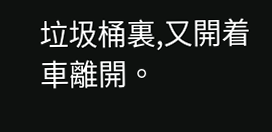垃圾桶裏,又開着車離開。